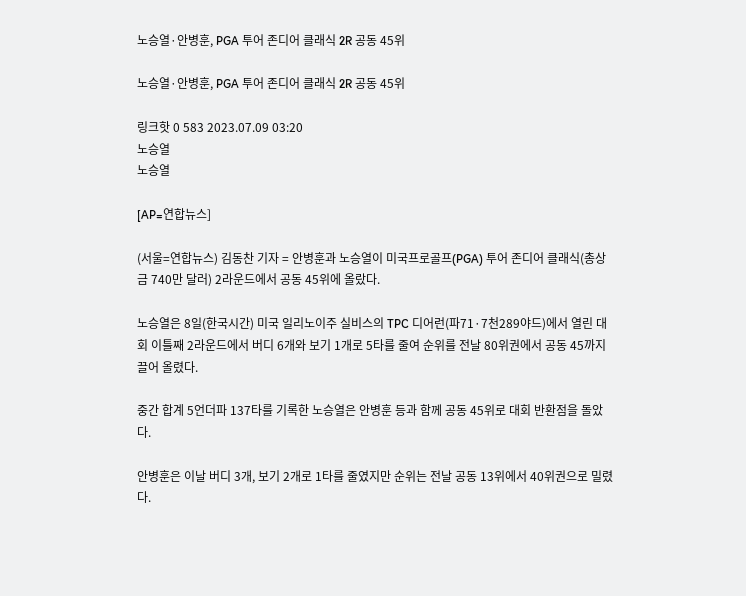노승열·안병훈, PGA 투어 존디어 클래식 2R 공동 45위

노승열·안병훈, PGA 투어 존디어 클래식 2R 공동 45위

링크핫 0 583 2023.07.09 03:20
노승열
노승열

[AP=연합뉴스]

(서울=연합뉴스) 김동찬 기자 = 안병훈과 노승열이 미국프로골프(PGA) 투어 존디어 클래식(총상금 740만 달러) 2라운드에서 공동 45위에 올랐다.

노승열은 8일(한국시간) 미국 일리노이주 실비스의 TPC 디어런(파71·7천289야드)에서 열린 대회 이틀째 2라운드에서 버디 6개와 보기 1개로 5타를 줄여 순위를 전날 80위권에서 공동 45까지 끌어 올렸다.

중간 합계 5언더파 137타를 기록한 노승열은 안병훈 등과 함께 공동 45위로 대회 반환점을 돌았다.

안병훈은 이날 버디 3개, 보기 2개로 1타를 줄였지만 순위는 전날 공동 13위에서 40위권으로 밀렸다.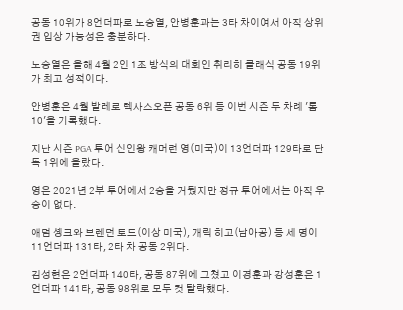공동 10위가 8언더파로 노승열, 안병훈과는 3타 차이여서 아직 상위권 입상 가능성은 충분하다.

노승열은 올해 4월 2인 1조 방식의 대회인 취리히 클래식 공동 19위가 최고 성적이다.

안병훈은 4월 발레로 텍사스오픈 공동 6위 등 이번 시즌 두 차례 '톱10'을 기록했다.

지난 시즌 PGA 투어 신인왕 캐머런 영(미국)이 13언더파 129타로 단독 1위에 올랐다.

영은 2021년 2부 투어에서 2승을 거뒀지만 정규 투어에서는 아직 우승이 없다.

애덤 솅크와 브렌던 토드(이상 미국), 개릭 히고(남아공) 등 세 명이 11언더파 131타, 2타 차 공동 2위다.

김성현은 2언더파 140타, 공동 87위에 그쳤고 이경훈과 강성훈은 1언더파 141타, 공동 98위로 모두 컷 탈락했다.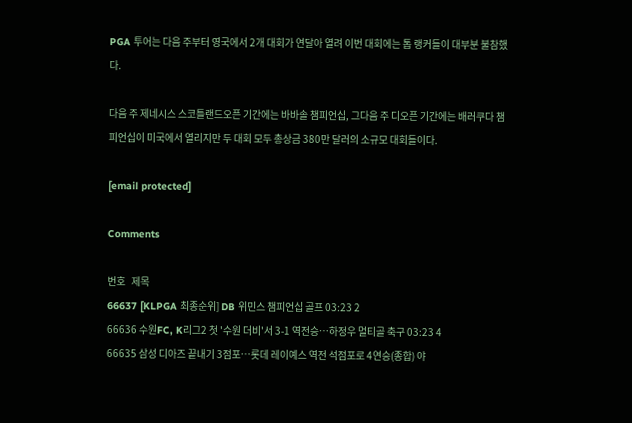PGA 투어는 다음 주부터 영국에서 2개 대회가 연달아 열려 이번 대회에는 톱 랭커들이 대부분 불참했다.

다음 주 제네시스 스코틀랜드오픈 기간에는 바바솔 챔피언십, 그다음 주 디오픈 기간에는 배러쿠다 챔피언십이 미국에서 열리지만 두 대회 모두 총상금 380만 달러의 소규모 대회들이다.

[email protected]

Comments

번호   제목
66637 [KLPGA 최종순위] DB 위민스 챔피언십 골프 03:23 2
66636 수원FC, K리그2 첫 '수원 더비'서 3-1 역전승…하정우 멀티골 축구 03:23 4
66635 삼성 디아즈 끝내기 3점포…롯데 레이예스 역전 석점포로 4연승(종합) 야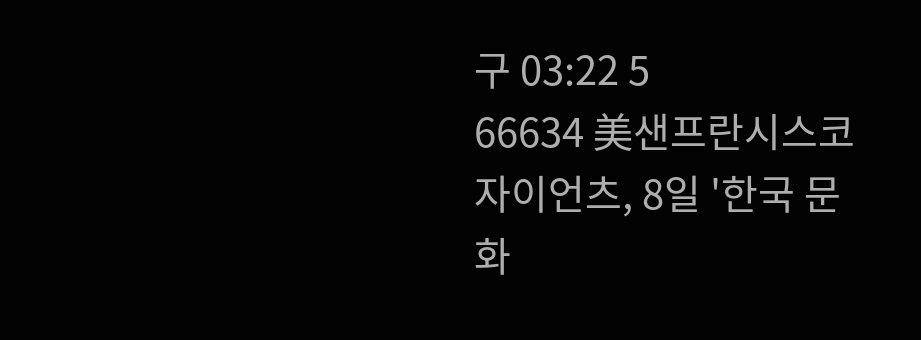구 03:22 5
66634 美샌프란시스코 자이언츠, 8일 '한국 문화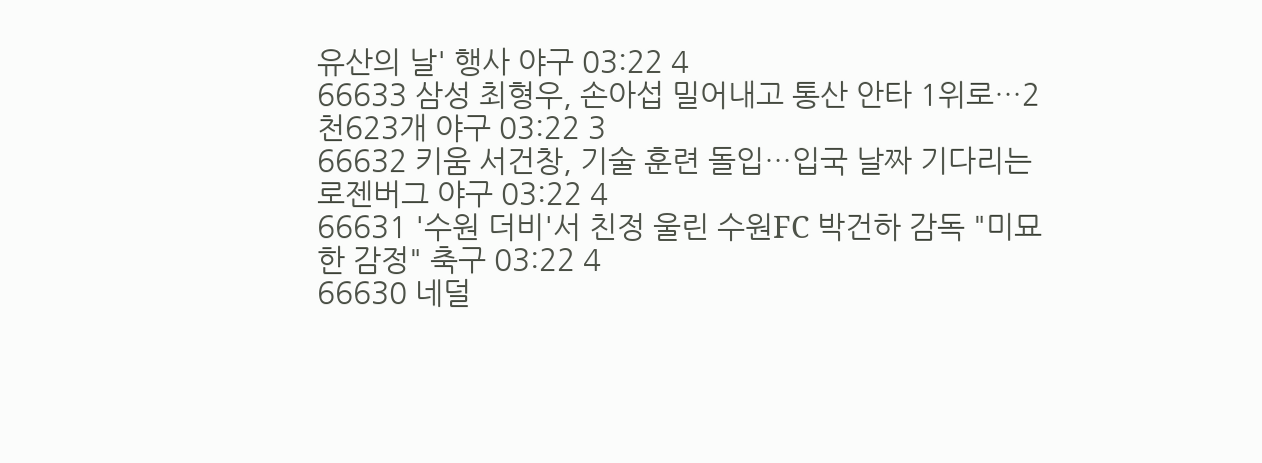유산의 날' 행사 야구 03:22 4
66633 삼성 최형우, 손아섭 밀어내고 통산 안타 1위로…2천623개 야구 03:22 3
66632 키움 서건창, 기술 훈련 돌입…입국 날짜 기다리는 로젠버그 야구 03:22 4
66631 '수원 더비'서 친정 울린 수원FC 박건하 감독 "미묘한 감정" 축구 03:22 4
66630 네덜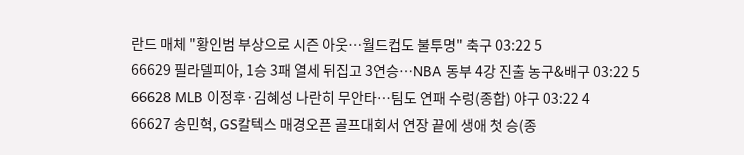란드 매체 "황인범 부상으로 시즌 아웃…월드컵도 불투명" 축구 03:22 5
66629 필라델피아, 1승 3패 열세 뒤집고 3연승…NBA 동부 4강 진출 농구&배구 03:22 5
66628 MLB 이정후·김혜성 나란히 무안타…팀도 연패 수렁(종합) 야구 03:22 4
66627 송민혁, GS칼텍스 매경오픈 골프대회서 연장 끝에 생애 첫 승(종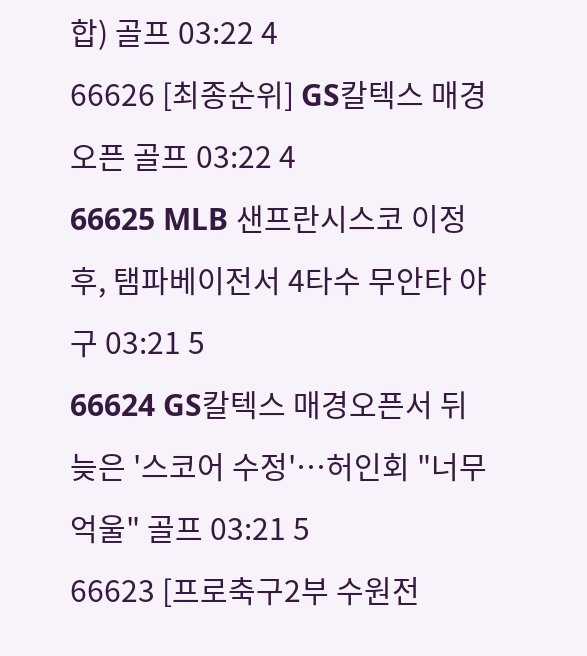합) 골프 03:22 4
66626 [최종순위] GS칼텍스 매경오픈 골프 03:22 4
66625 MLB 샌프란시스코 이정후, 탬파베이전서 4타수 무안타 야구 03:21 5
66624 GS칼텍스 매경오픈서 뒤늦은 '스코어 수정'…허인회 "너무 억울" 골프 03:21 5
66623 [프로축구2부 수원전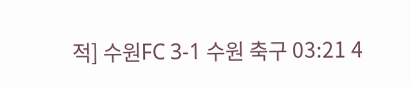적] 수원FC 3-1 수원 축구 03:21 4